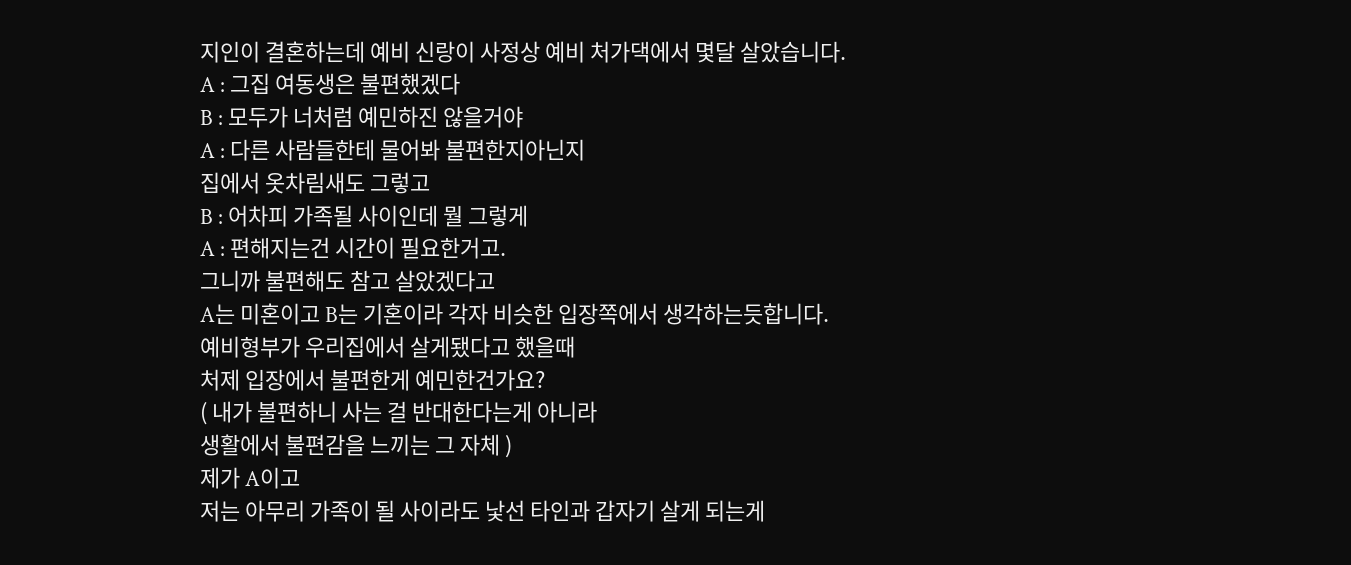지인이 결혼하는데 예비 신랑이 사정상 예비 처가댁에서 몇달 살았습니다.
A : 그집 여동생은 불편했겠다
B : 모두가 너처럼 예민하진 않을거야
A : 다른 사람들한테 물어봐 불편한지아닌지
집에서 옷차림새도 그렇고
B : 어차피 가족될 사이인데 뭘 그렇게
A : 편해지는건 시간이 필요한거고.
그니까 불편해도 참고 살았겠다고
A는 미혼이고 B는 기혼이라 각자 비슷한 입장쪽에서 생각하는듯합니다.
예비형부가 우리집에서 살게됐다고 했을때
처제 입장에서 불편한게 예민한건가요?
( 내가 불편하니 사는 걸 반대한다는게 아니라
생활에서 불편감을 느끼는 그 자체 )
제가 A이고
저는 아무리 가족이 될 사이라도 낯선 타인과 갑자기 살게 되는게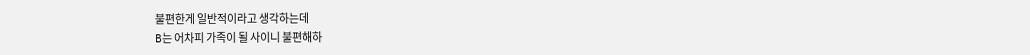불편한게 일반적이라고 생각하는데
B는 어차피 가족이 될 사이니 불편해하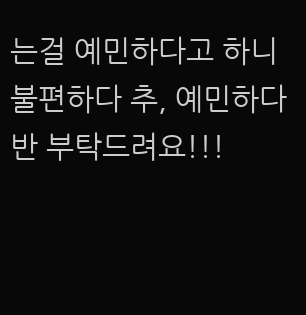는걸 예민하다고 하니
불편하다 추, 예민하다 반 부탁드려요!!!